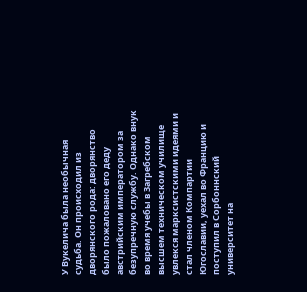У Вукелича была необычная судьба. Он происходил из дворянского рода: дворянство было пожаловано его деду австрийским императором за безупречную службу. Однако внук во время учебы в Загребском высшем техническом училище увлекся марксистскими идеями и стал членом Компартии Югославии, уехал во Францию и поступил в Сорбоннский университет на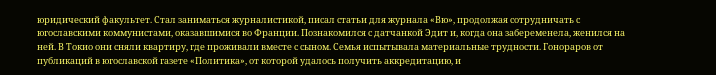юридический факультет. Стал заниматься журналистикой, писал статьи для журнала «Вю», продолжая сотрудничать с югославскими коммунистами, оказавшимися во Франции. Познакомился с датчанкой Эдит и, когда она забеременела, женился на ней. В Токио они сняли квартиру, где проживали вместе с сыном. Семья испытывала материальные трудности. Гонораров от публикаций в югославской газете «Политика», от которой удалось получить аккредитацию, и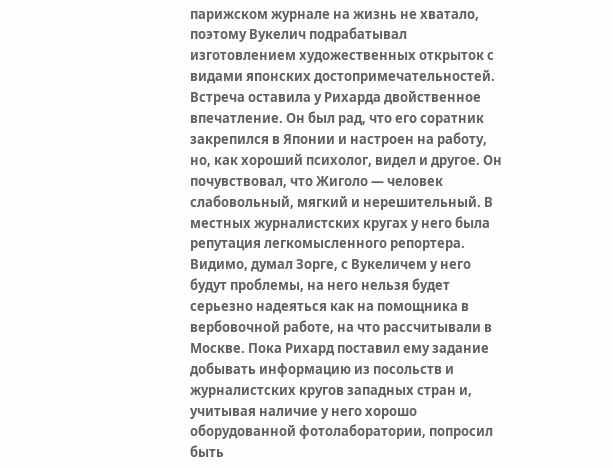парижском журнале на жизнь не хватало, поэтому Вукелич подрабатывал изготовлением художественных открыток с видами японских достопримечательностей.
Встреча оставила у Рихарда двойственное впечатление. Он был рад, что его соратник закрепился в Японии и настроен на работу, но, как хороший психолог, видел и другое. Он почувствовал, что Жиголо — человек слабовольный, мягкий и нерешительный. В местных журналистских кругах у него была репутация легкомысленного репортера. Видимо, думал Зорге, с Вукеличем у него будут проблемы, на него нельзя будет серьезно надеяться как на помощника в вербовочной работе, на что рассчитывали в Москве. Пока Рихард поставил ему задание добывать информацию из посольств и журналистских кругов западных стран и, учитывая наличие у него хорошо оборудованной фотолаборатории, попросил быть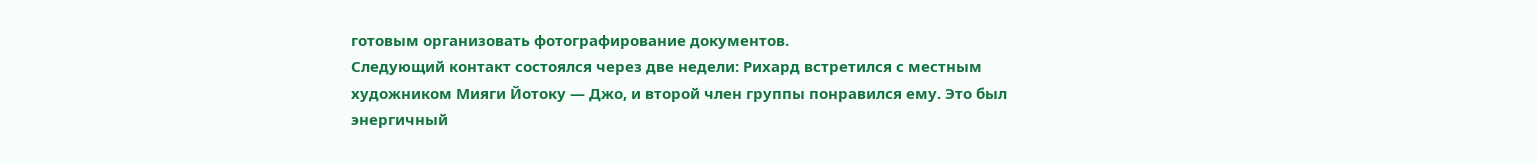готовым организовать фотографирование документов.
Следующий контакт состоялся через две недели: Рихард встретился с местным художником Мияги Йотоку — Джо, и второй член группы понравился ему. Это был энергичный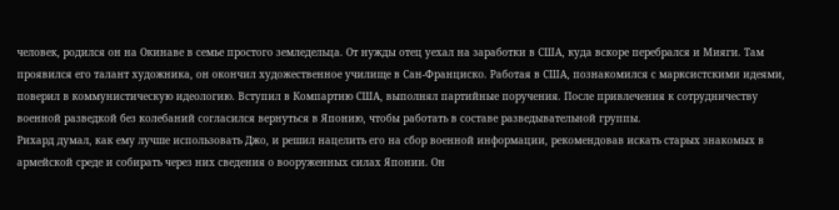человек, родился он на Окинаве в семье простого земледельца. От нужды отец уехал на заработки в США, куда вскоре перебрался и Мияги. Там проявился его талант художника, он окончил художественное училище в Сан-Франциско. Работая в США, познакомился с марксистскими идеями, поверил в коммунистическую идеологию. Вступил в Компартию США, выполнял партийные поручения. После привлечения к сотрудничеству военной разведкой без колебаний согласился вернуться в Японию, чтобы работать в составе разведывательной группы.
Рихард думал, как ему лучше использовать Джо, и решил нацелить его на сбор военной информации, рекомендовав искать старых знакомых в армейской среде и собирать через них сведения о вооруженных силах Японии. Он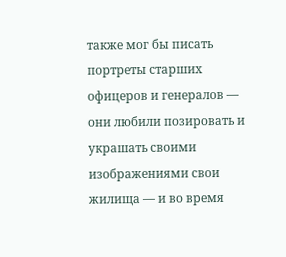также мог бы писать портреты старших офицеров и генералов — они любили позировать и украшать своими изображениями свои жилища — и во время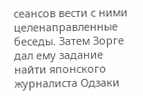сеансов вести с ними целенаправленные беседы. Затем Зорге дал ему задание найти японского журналиста Одзаки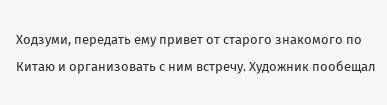Ходзуми, передать ему привет от старого знакомого по Китаю и организовать с ним встречу. Художник пообещал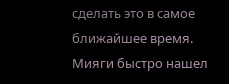сделать это в самое ближайшее время.
Мияги быстро нашел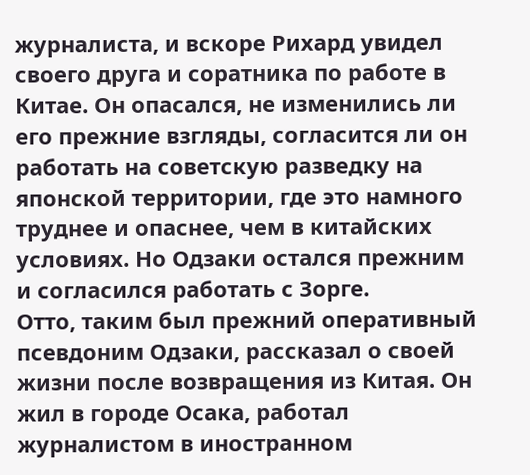журналиста, и вскоре Рихард увидел своего друга и соратника по работе в Китае. Он опасался, не изменились ли его прежние взгляды, согласится ли он работать на советскую разведку на японской территории, где это намного труднее и опаснее, чем в китайских условиях. Но Одзаки остался прежним и согласился работать с Зорге.
Отто, таким был прежний оперативный псевдоним Одзаки, рассказал о своей жизни после возвращения из Китая. Он жил в городе Осака, работал журналистом в иностранном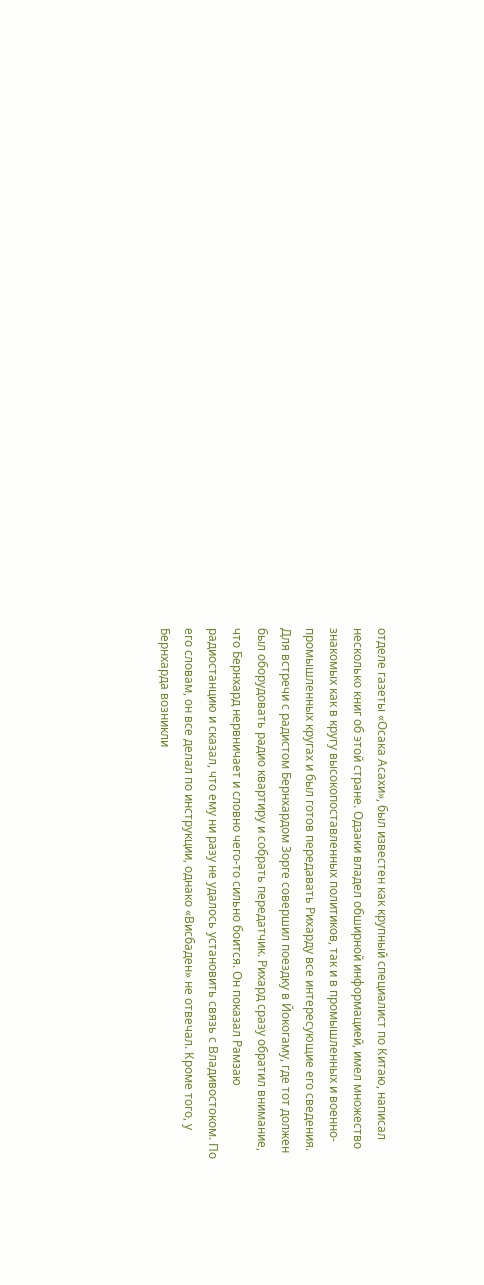отделе газеты «Осака Асахи», был известен как крупный специалист по Китаю, написал несколько книг об этой стране. Одзаки владел обширной информацией, имел множество знакомых как в кругу высокопоставленных политиков, так и в промышленных и военно-промышленных кругах и был готов передавать Рихарду все интересующие его сведения.
Для встречи с радистом Бернхардом Зорге совершил поездку в Йокогаму, где тот должен был оборудовать радио квартиру и собрать передатчик. Рихард сразу обратил внимание, что Бернхард нервничает и словно чего-то сильно боится. Он показал Рамзаю радиостанцию и сказал, что ему ни разу не удалось установить связь с Владивостоком. По его словам, он все делал по инструкции, однако «Висбаден» не отвечал. Кроме того, у Бернхарда возникли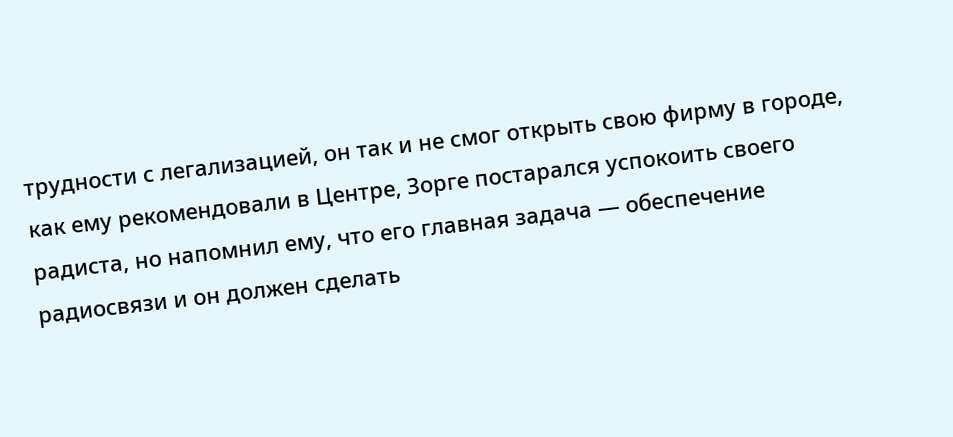трудности с легализацией, он так и не смог открыть свою фирму в городе, как ему рекомендовали в Центре, Зорге постарался успокоить своего радиста, но напомнил ему, что его главная задача — обеспечение радиосвязи и он должен сделать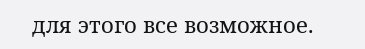для этого все возможное.